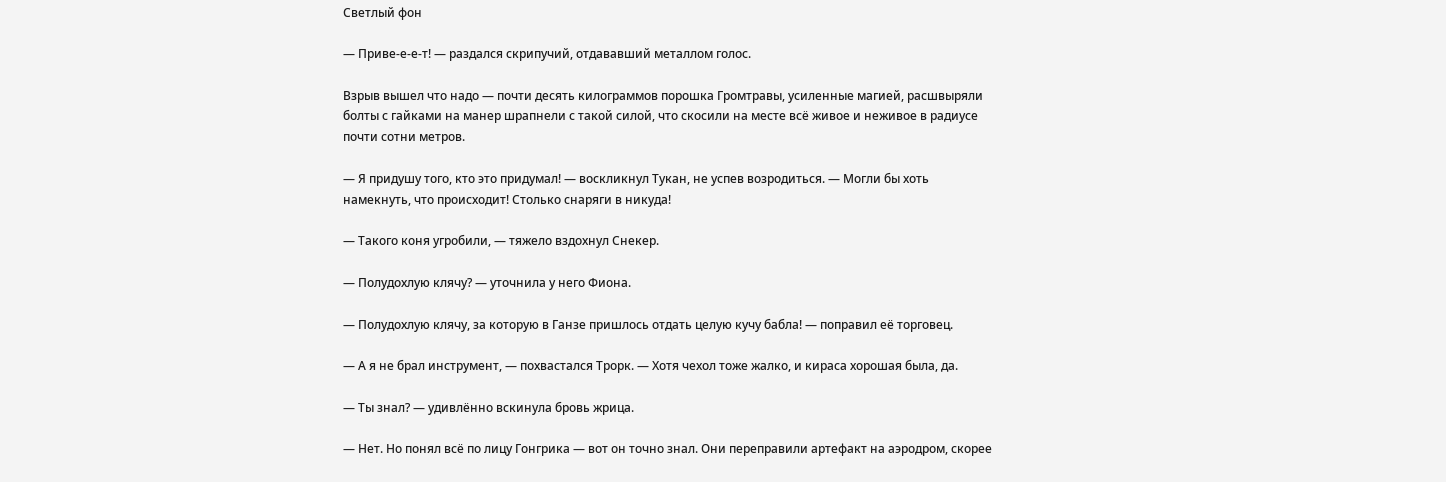Светлый фон

— Приве-е-е-т! — раздался скрипучий, отдававший металлом голос.

Взрыв вышел что надо — почти десять килограммов порошка Громтравы, усиленные магией, расшвыряли болты с гайками на манер шрапнели с такой силой, что скосили на месте всё живое и неживое в радиусе почти сотни метров.

— Я придушу того, кто это придумал! — воскликнул Тукан, не успев возродиться. — Могли бы хоть намекнуть, что происходит! Столько снаряги в никуда!

— Такого коня угробили, — тяжело вздохнул Снекер.

— Полудохлую клячу? — уточнила у него Фиона.

— Полудохлую клячу, за которую в Ганзе пришлось отдать целую кучу бабла! — поправил её торговец.

— А я не брал инструмент, — похвастался Трорк. — Хотя чехол тоже жалко, и кираса хорошая была, да.

— Ты знал? — удивлённо вскинула бровь жрица.

— Нет. Но понял всё по лицу Гонгрика — вот он точно знал. Они переправили артефакт на аэродром, скорее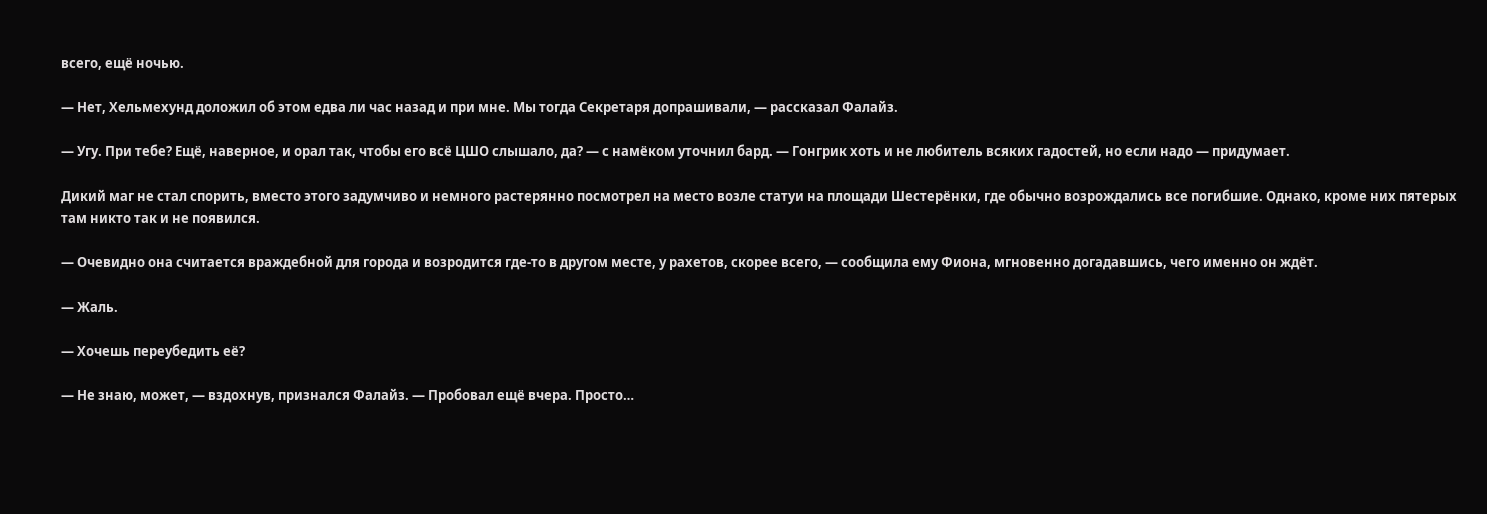всего, ещё ночью.

— Нет, Хельмехунд доложил об этом едва ли час назад и при мне. Мы тогда Секретаря допрашивали, — рассказал Фалайз.

— Угу. При тебе? Ещё, наверное, и орал так, чтобы его всё ЦШО слышало, да? — с намёком уточнил бард. — Гонгрик хоть и не любитель всяких гадостей, но если надо — придумает.

Дикий маг не стал спорить, вместо этого задумчиво и немного растерянно посмотрел на место возле статуи на площади Шестерёнки, где обычно возрождались все погибшие. Однако, кроме них пятерых там никто так и не появился.

— Очевидно она считается враждебной для города и возродится где-то в другом месте, у рахетов, скорее всего, — сообщила ему Фиона, мгновенно догадавшись, чего именно он ждёт.

— Жаль.

— Хочешь переубедить её?

— Не знаю, может, — вздохнув, признался Фалайз. — Пробовал ещё вчера. Просто…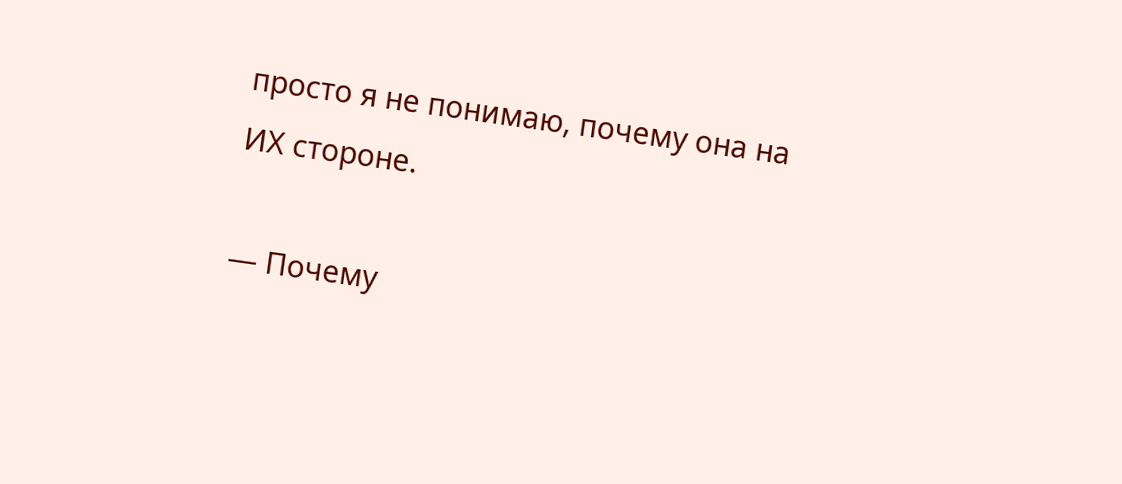просто я не понимаю, почему она на ИХ стороне.

— Почему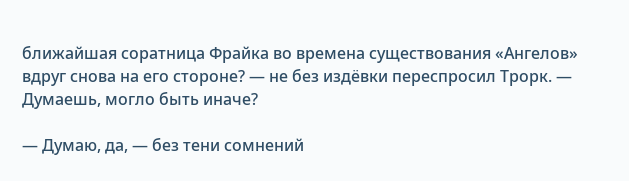ближайшая соратница Фрайка во времена существования «Ангелов» вдруг снова на его стороне? — не без издёвки переспросил Трорк. — Думаешь, могло быть иначе?

— Думаю, да, — без тени сомнений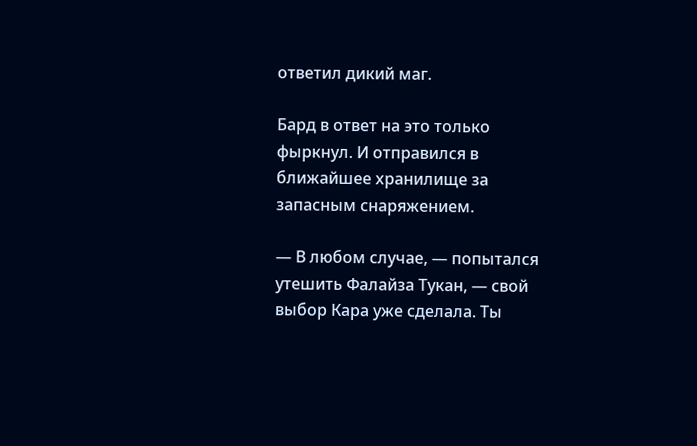ответил дикий маг.

Бард в ответ на это только фыркнул. И отправился в ближайшее хранилище за запасным снаряжением.

— В любом случае, — попытался утешить Фалайза Тукан, — свой выбор Кара уже сделала. Ты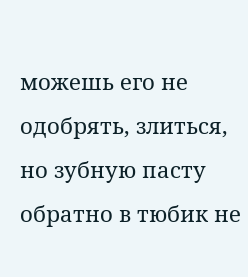можешь его не одобрять, злиться, но зубную пасту обратно в тюбик не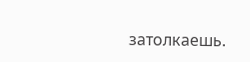затолкаешь.